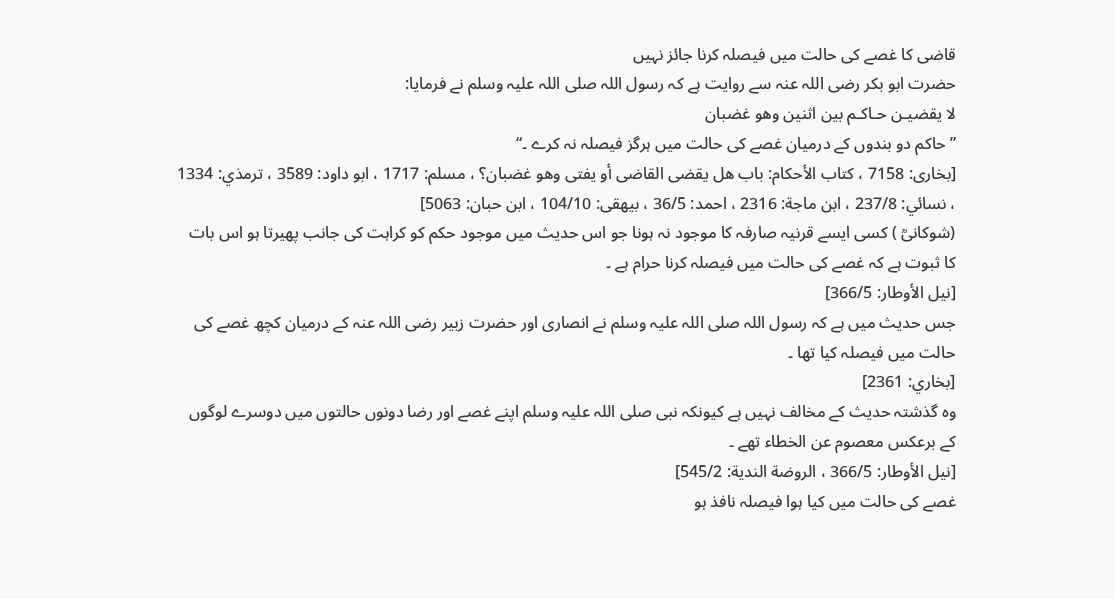قاضی کا غصے کی حالت میں فیصلہ کرنا جائز نہیں
حضرت ابو بکر رضی اللہ عنہ سے روایت ہے کہ رسول اللہ صلی اللہ علیہ وسلم نے فرمایا:
لا يقضيـن حـاكـم بين اثنين وهو غضبان
”حاکم دو بندوں کے درمیان غصے کی حالت میں ہرگز فیصلہ نہ کرے ۔“
[بخارى: 7158 ، كتاب الأحكام: باب هل يقضى القاضى أو يفتى وهو غضبان؟ ، مسلم: 1717 ، ابو داود: 3589 ، ترمذي: 1334 ، نسائي: 237/8 ، ابن ماجة: 2316 ، احمد: 36/5 ، بيهقى: 104/10 ، ابن حبان: 5063]
(شوکانیؒ ) کسی ایسے قرنیہ صارفہ کا موجود نہ ہونا جو اس حدیث میں موجود حکم کو کراہت کی جانب پھیرتا ہو اس بات کا ثبوت ہے کہ غصے کی حالت میں فیصلہ کرنا حرام ہے ۔
[نيل الأوطار: 366/5]
جس حدیث میں ہے کہ رسول اللہ صلی اللہ علیہ وسلم نے انصاری اور حضرت زبیر رضی اللہ عنہ کے درمیان کچھ غصے کی حالت میں فیصلہ کیا تھا ۔
[بخاري: 2361]
وہ گذشتہ حدیث کے مخالف نہیں ہے کیونکہ نبی صلی اللہ علیہ وسلم اپنے غصے اور رضا دونوں حالتوں میں دوسرے لوگوں کے برعکس معصوم عن الخطاء تھے ۔
[نيل الأوطار: 366/5 ، الروضة الندية: 545/2]
غصے کی حالت میں کیا ہوا فیصلہ نافذ ہو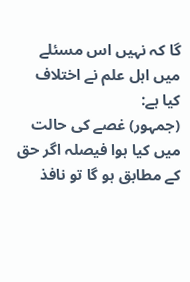گا کہ نہیں اس مسئلے میں اہل علم نے اختلاف کیا ہے:
(جمہور) غصے کی حالت میں کیا ہوا فیصلہ اگر حق کے مطابق ہو گا تو نافذ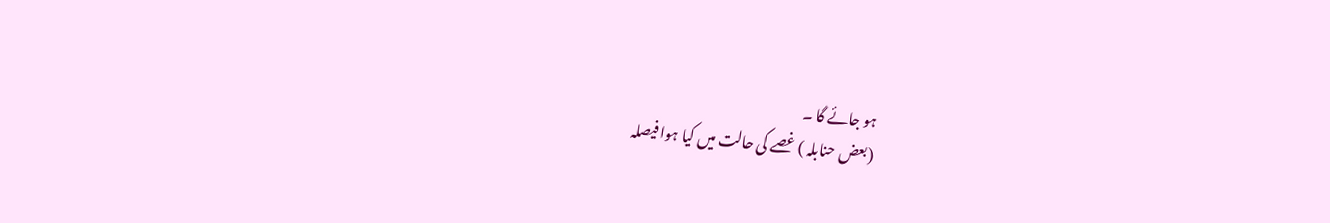ہو جائے گا ۔
(بعض حنابلہ ) غصے کی حالت میں کیا ہوا فیصلہ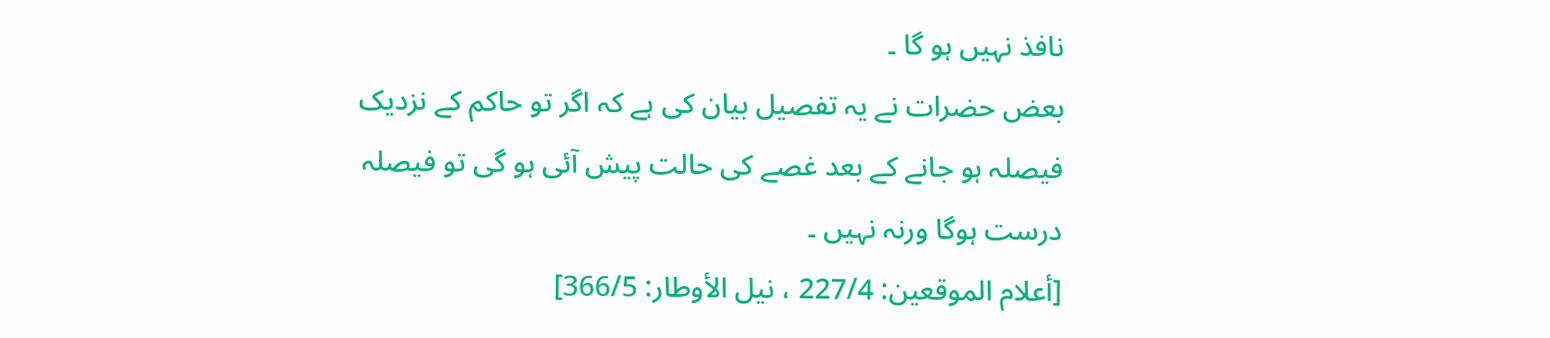نافذ نہیں ہو گا ۔
بعض حضرات نے یہ تفصیل بیان کی ہے کہ اگر تو حاکم کے نزدیک فیصلہ ہو جانے کے بعد غصے کی حالت پیش آئی ہو گی تو فیصلہ درست ہوگا ورنہ نہیں ۔
[أعلام الموقعين: 227/4 ، نيل الأوطار: 366/5]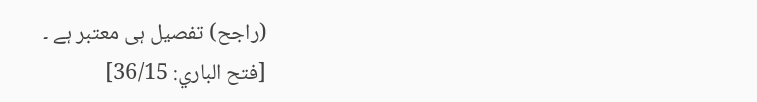(راجح) تفصیل ہی معتبر ہے ۔
[فتح الباري: 36/15]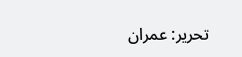تحریر: عمران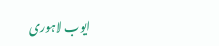ایوب لاہوری